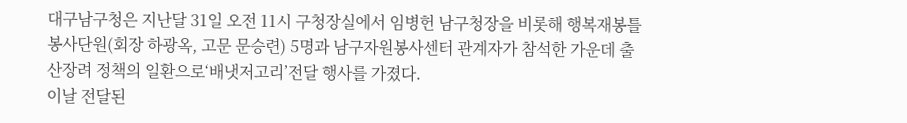대구남구청은 지난달 31일 오전 11시 구청장실에서 임병헌 남구청장을 비롯해 행복재봉틀 봉사단원(회장 하광옥, 고문 문승련) 5명과 남구자원봉사센터 관계자가 참석한 가운데 출산장려 정책의 일환으로‘배냇저고리’전달 행사를 가졌다.
이날 전달된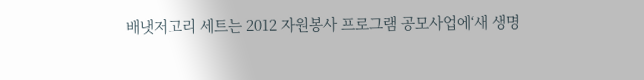배냇저고리 세트는 2012 자원봉사 프로그램 공모사업에‘새 생명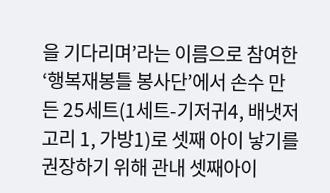을 기다리며’라는 이름으로 참여한‘행복재봉틀 봉사단’에서 손수 만든 25세트(1세트-기저귀4, 배냇저고리 1, 가방1)로 셋째 아이 낳기를 권장하기 위해 관내 셋째아이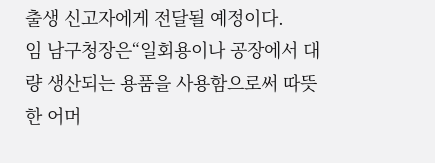출생 신고자에게 전달될 예정이다.
임 남구청장은“일회용이나 공장에서 대량 생산되는 용품을 사용함으로써 따뜻한 어머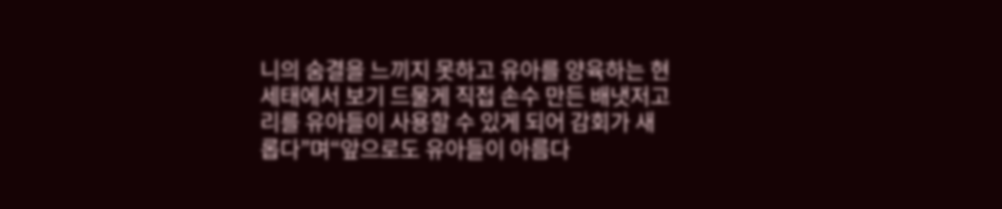니의 숨결을 느끼지 못하고 유아를 양육하는 현 세태에서 보기 드물게 직접 손수 만든 배냇저고리를 유아들이 사용할 수 있게 되어 감회가 새롭다”며“앞으로도 유아들이 아름다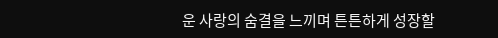운 사랑의 숨결을 느끼며 튼튼하게 성장할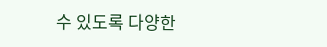수 있도록 다양한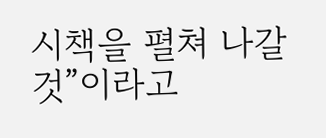시책을 펼쳐 나갈 것”이라고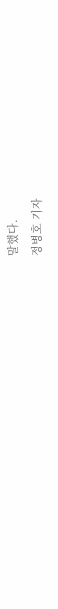말했다.
정병호 기자